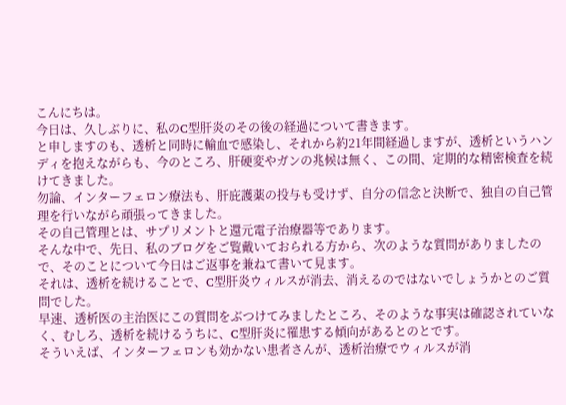こんにちは。
今日は、久しぶりに、私のC型肝炎のその後の経過について書きます。
と申しますのも、透析と同時に輸血で感染し、それから約21年間経過しますが、透析というハンディを抱えながらも、今のところ、肝硬変やガンの兆候は無く、この間、定期的な精密検査を続けてきました。
勿論、インターフェロン療法も、肝庇護薬の投与も受けず、自分の信念と決断で、独自の自己管理を行いながら頑張ってきました。
その自己管理とは、サプリメントと還元電子治療器等であります。
そんな中で、先日、私のブログをご覧戴いておられる方から、次のような質問がありましたので、そのことについて今日はご返事を兼ねて書いて見ます。
それは、透析を続けることで、C型肝炎ウィルスが消去、消えるのではないでしょうかとのご質問でした。
早速、透析医の主治医にこの質問をぶつけてみましたところ、そのような事実は確認されていなく、むしろ、透析を続けるうちに、C型肝炎に罹患する傾向があるとのとです。
そういえば、インターフェロンも効かない患者さんが、透析治療でウィルスが消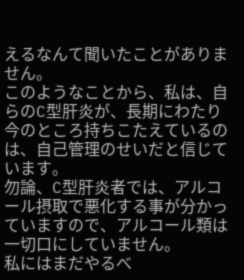えるなんて聞いたことがありません。
このようなことから、私は、自らのC型肝炎が、長期にわたり今のところ持ちこたえているのは、自己管理のせいだと信じています。
勿論、C型肝炎者では、アルコール摂取で悪化する事が分かっていますので、アルコール類は一切口にしていません。
私にはまだやるべ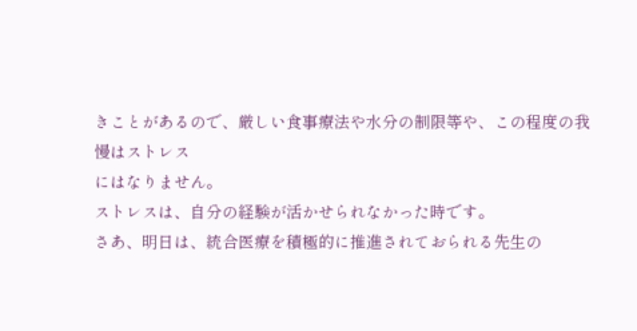きことがあるので、厳しい食事療法や水分の制限等や、この程度の我慢はストレス
にはなりません。
ストレスは、自分の経験が活かせられなかった時です。
さあ、明日は、統合医療を積極的に推進されておられる先生の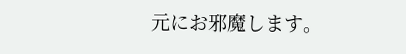元にお邪魔します。